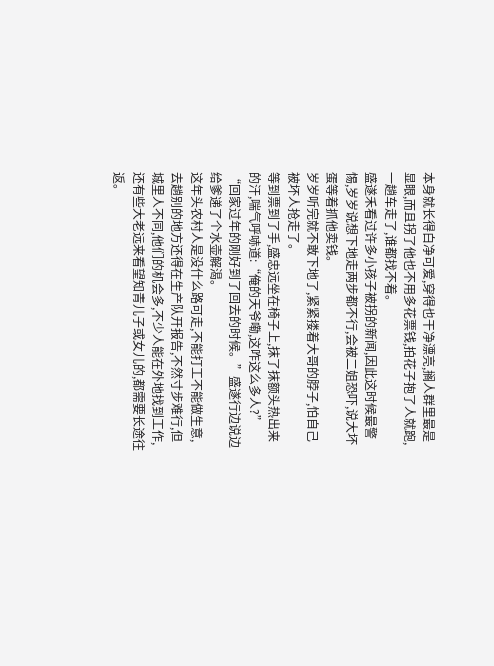本身就长得白净可爱,穿得也干净漂亮,搁人群里最是显眼,而且拐了他也不用多花票钱,拍花子抱了人就跑,一趟车走了,谁都找不着。
盛遂禾看过许多小孩子被拐的新闻,因此这时候最警惕,岁岁说想下地走两步都不行,会被二姐恐吓,说大坏蛋等着抓他卖钱。
岁岁听完就不敢下地了,紧紧搂着大哥的脖子,怕自己被坏人抢走了。
等到票到了手,盛忠远坐在椅子上,抹了抹额头热出来的汗,喘气呼哧道:“俺的天爷嘞,这咋这么多人?”
“回家过年的刚好到了回去的时候。”盛遂行边说边给爹递了个水壶解渴。
这年头农村人是没什么路可走,不能打工不能做生意,去趟别的地方还得在生产队开报告,不然寸步难行,但城里人不同,他们的机会多,不少人能在外地找到工作,还有些大老远来看望知青儿子或女儿的,都需要长途往返。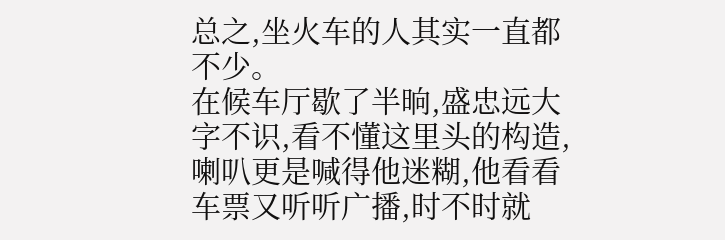总之,坐火车的人其实一直都不少。
在候车厅歇了半晌,盛忠远大字不识,看不懂这里头的构造,喇叭更是喊得他迷糊,他看看车票又听听广播,时不时就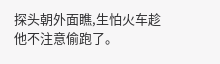探头朝外面瞧,生怕火车趁他不注意偷跑了。